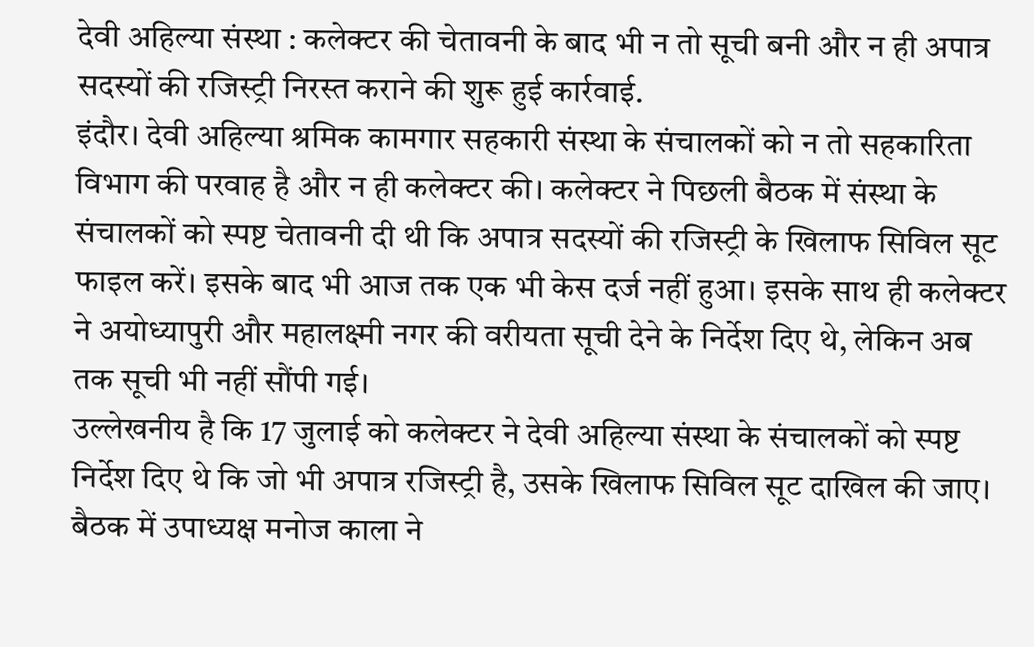देवी अहिल्या संस्था : कलेक्टर की चेतावनी के बाद भी न तो सूची बनी और न ही अपात्र सदस्यों की रजिस्ट्री निरस्त कराने की शुरू हुई कार्रवाई.
इंदौर। देवी अहिल्या श्रमिक कामगार सहकारी संस्था के संचालकों को न तो सहकारिता विभाग की परवाह है और न ही कलेक्टर की। कलेक्टर ने पिछली बैठक में संस्था के संचालकों को स्पष्ट चेतावनी दी थी कि अपात्र सदस्यों की रजिस्ट्री के खिलाफ सिविल सूट फाइल करें। इसके बाद भी आज तक एक भी केस दर्ज नहीं हुआ। इसके साथ ही कलेक्टर ने अयोध्यापुरी और महालक्ष्मी नगर की वरीयता सूची देने के निर्देश दिए थे, लेकिन अब तक सूची भी नहीं सौंपी गई।
उल्लेखनीय है कि 17 जुलाई को कलेक्टर ने देवी अहिल्या संस्था के संचालकों को स्पष्ट निर्देश दिए थे कि जो भी अपात्र रजिस्ट्री है, उसके खिलाफ सिविल सूट दाखिल की जाए। बैठक में उपाध्यक्ष मनोज काला ने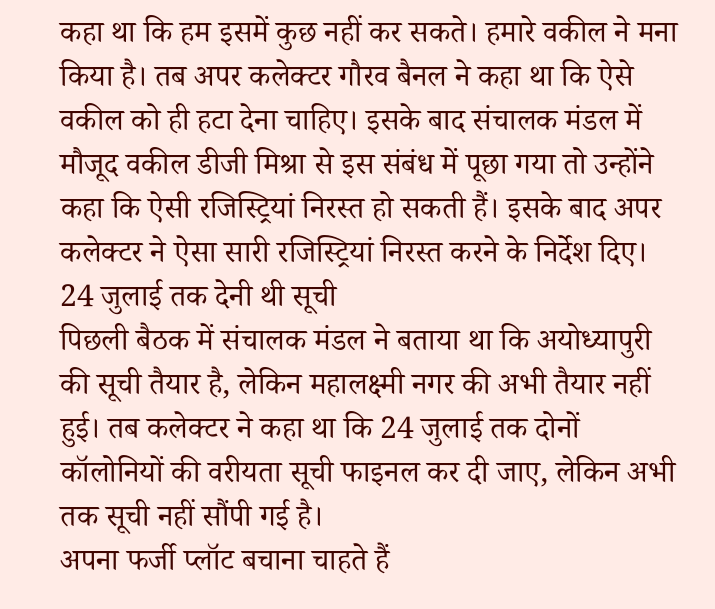कहा था कि हम इसमें कुछ नहीं कर सकते। हमारे वकील ने मना किया है। तब अपर कलेक्टर गौरव बैनल ने कहा था कि ऐसे वकील को ही हटा देना चाहिए। इसके बाद संचालक मंडल में मौजूद वकील डीजी मिश्रा से इस संबंध में पूछा गया तो उन्होंने कहा कि ऐसी रजिस्ट्रियां निरस्त हो सकती हैं। इसके बाद अपर कलेक्टर ने ऐसा सारी रजिस्ट्रियां निरस्त करने के निर्देश दिए।
24 जुलाई तक देनी थी सूची
पिछली बैठक में संचालक मंडल ने बताया था कि अयोध्यापुरी की सूची तैयार है, लेकिन महालक्ष्मी नगर की अभी तैयार नहीं हुई। तब कलेक्टर ने कहा था कि 24 जुलाई तक दोनों कॉलोनियों की वरीयता सूची फाइनल कर दी जाए, लेकिन अभी तक सूची नहीं सौंपी गई है।
अपना फर्जी प्लॉट बचाना चाहते हैं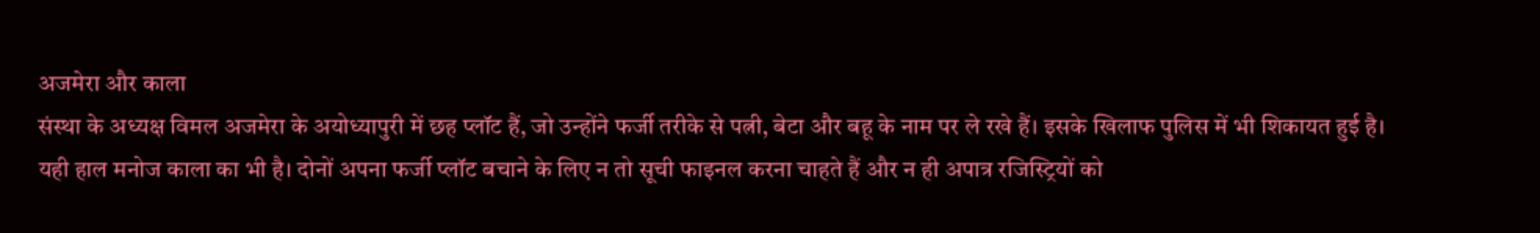अजमेरा और काला
संस्था के अध्यक्ष विमल अजमेरा के अयोध्यापुरी में छह प्लॉट हैं, जो उन्होंने फर्जी तरीके से पत्नी, बेटा और बहू के नाम पर ले रखे हैं। इसके खिलाफ पुलिस में भी शिकायत हुई है। यही हाल मनोज काला का भी है। दोनों अपना फर्जी प्लॉट बचाने के लिए न तो सूची फाइनल करना चाहते हैं और न ही अपात्र रजिस्ट्रियों को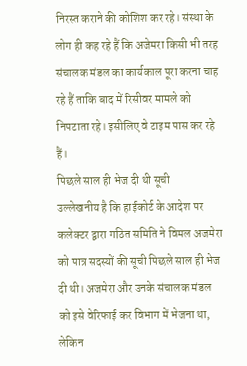निरस्त कराने की कोशिश कर रहे। संस्था के लोग ही कह रहे हैं कि अजेमरा किसी भी तरह संचालक मंडल का कार्यकाल पूरा करना चाह रहे हैं ताकि बाद में रिसीवर मामले को निपटाता रहे। इसीलिए वे टाइम पास कर रहे हैं।
पिछले साल ही भेज दी थी सूची
उल्लेखनीय है कि हाईकोर्ट के आदेश पर कलेक्टर द्वारा गठित समिति ने विमल अजमेरा को पात्र सदस्यों की सूची पिछले साल ही भेज दी थी। अजमेरा और उनके संचालक मंडल को इसे वेरिफाई कर विभाग में भेजना था, लेकिन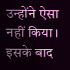उन्होंने ऐसा नहीं किया। इसके बाद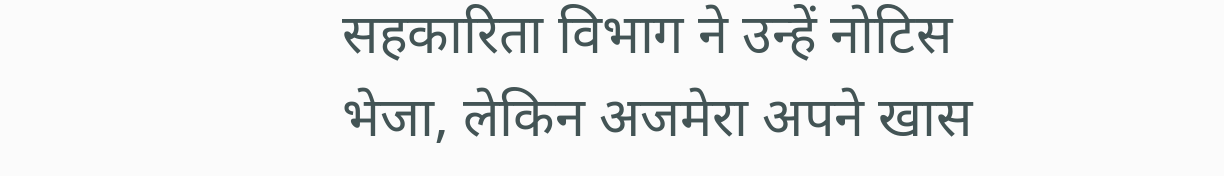सहकारिता विभाग ने उन्हें नोटिस भेजा, लेकिन अजमेरा अपने खास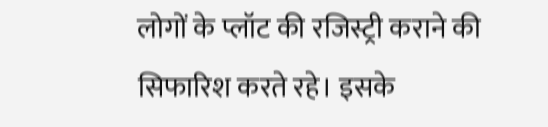लोगों के प्लॉट की रजिस्ट्री कराने की सिफारिश करते रहे। इसके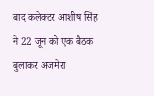बाद कलेक्टर आशीष सिंह ने 22 जून को एक बैठक बुलाकर अजमेरा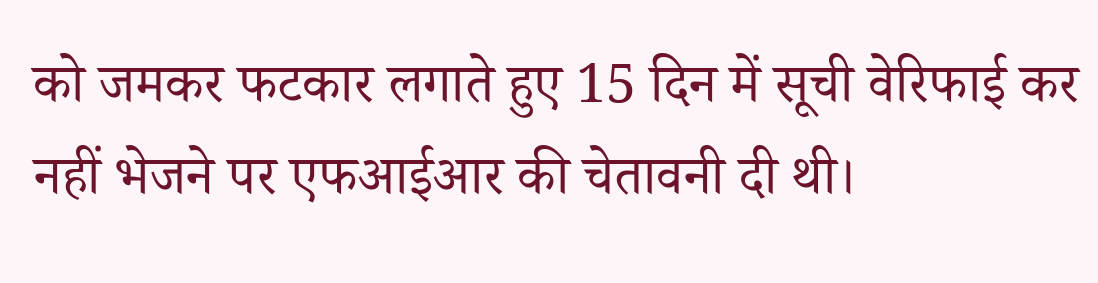को जमकर फटकार लगाते हुए 15 दिन में सूची वेरिफाई कर नहीं भेजने पर एफआईआर की चेतावनी दी थी।